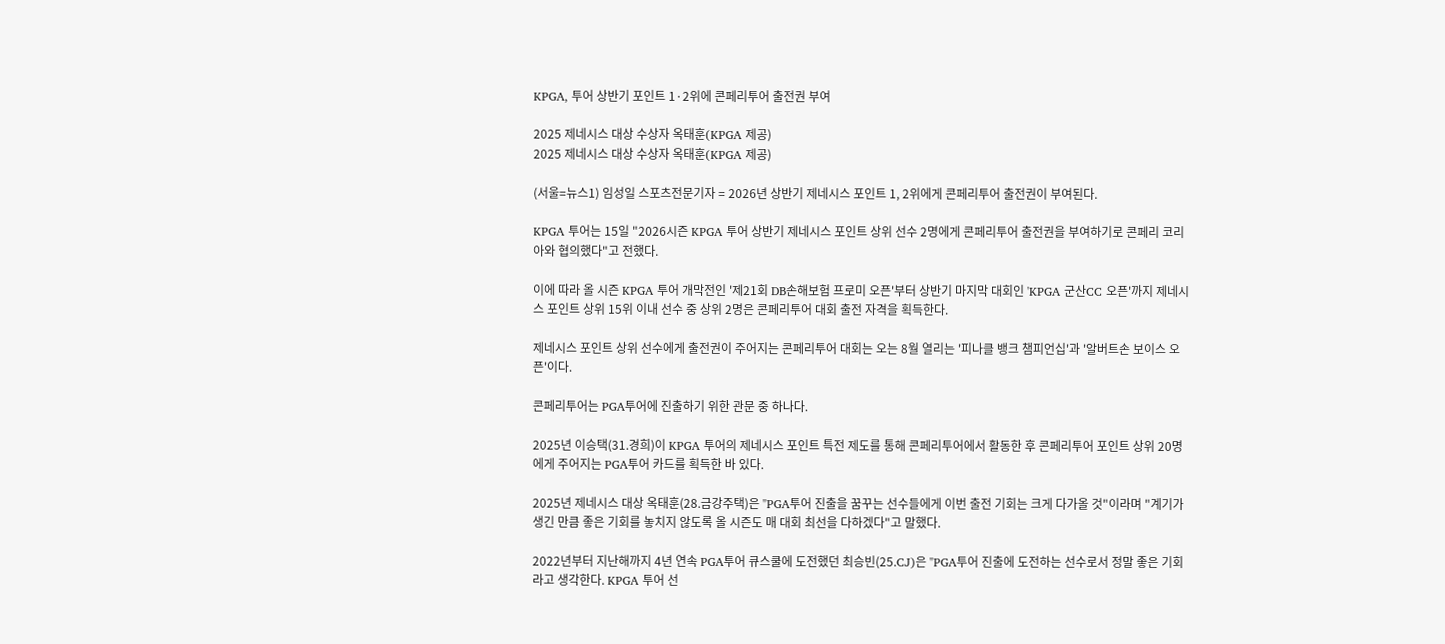KPGA, 투어 상반기 포인트 1·2위에 콘페리투어 출전권 부여

2025 제네시스 대상 수상자 옥태훈(KPGA 제공)
2025 제네시스 대상 수상자 옥태훈(KPGA 제공)

(서울=뉴스1) 임성일 스포츠전문기자 = 2026년 상반기 제네시스 포인트 1, 2위에게 콘페리투어 출전권이 부여된다.

KPGA 투어는 15일 "2026시즌 KPGA 투어 상반기 제네시스 포인트 상위 선수 2명에게 콘페리투어 출전권을 부여하기로 콘페리 코리아와 협의했다"고 전했다.

이에 따라 올 시즌 KPGA 투어 개막전인 '제21회 DB손해보험 프로미 오픈'부터 상반기 마지막 대회인 'KPGA 군산CC 오픈'까지 제네시스 포인트 상위 15위 이내 선수 중 상위 2명은 콘페리투어 대회 출전 자격을 획득한다.

제네시스 포인트 상위 선수에게 출전권이 주어지는 콘페리투어 대회는 오는 8월 열리는 '피나클 뱅크 챔피언십'과 '알버트손 보이스 오픈'이다.

콘페리투어는 PGA투어에 진출하기 위한 관문 중 하나다.

2025년 이승택(31.경희)이 KPGA 투어의 제네시스 포인트 특전 제도를 통해 콘페리투어에서 활동한 후 콘페리투어 포인트 상위 20명에게 주어지는 PGA투어 카드를 획득한 바 있다.

2025년 제네시스 대상 옥태훈(28.금강주택)은 "PGA투어 진출을 꿈꾸는 선수들에게 이번 출전 기회는 크게 다가올 것"이라며 "계기가 생긴 만큼 좋은 기회를 놓치지 않도록 올 시즌도 매 대회 최선을 다하겠다"고 말했다.

2022년부터 지난해까지 4년 연속 PGA투어 큐스쿨에 도전했던 최승빈(25.CJ)은 "PGA투어 진출에 도전하는 선수로서 정말 좋은 기회라고 생각한다. KPGA 투어 선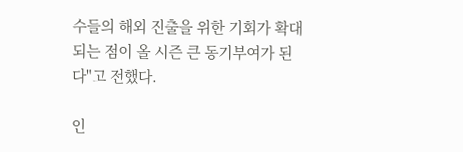수들의 해외 진출을 위한 기회가 확대되는 점이 올 시즌 큰 동기부여가 된다"고 전했다.

인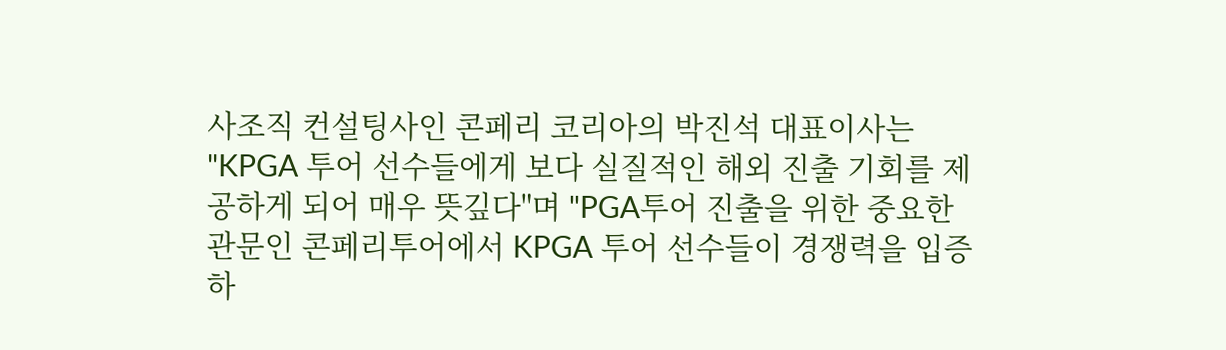사조직 컨설팅사인 콘페리 코리아의 박진석 대표이사는 "KPGA 투어 선수들에게 보다 실질적인 해외 진출 기회를 제공하게 되어 매우 뜻깊다"며 "PGA투어 진출을 위한 중요한 관문인 콘페리투어에서 KPGA 투어 선수들이 경쟁력을 입증하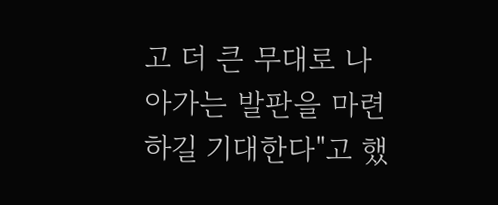고 더 큰 무대로 나아가는 발판을 마련하길 기대한다"고 했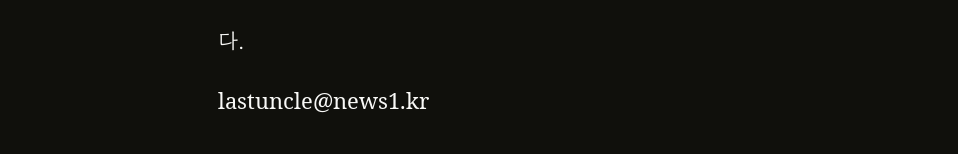다.

lastuncle@news1.kr